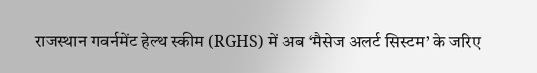राजस्थान गवर्नमेंट हेल्थ स्कीम (RGHS) में अब ‘मैसेज अलर्ट सिस्टम’ के जरिए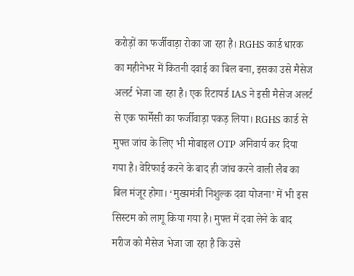करोड़ों का फर्जीवाड़ा रोका जा रहा है। RGHS कार्ड धारक का महीनेभर में कितनी दवाई का बिल बना, इसका उसे मैसेज अलर्ट भेजा जा रहा है। एक रिटायर्ड IAS ने इसी मैसेज अलर्ट से एक फार्मेसी का फर्जीवाड़ा पकड़ लिया। RGHS कार्ड से मुफ्त जांच के लिए भी मोबाइल OTP अनिवार्य कर दिया गया है। वेरिफाई करने के बाद ही जांच करने वाली लैब का बिल मंजूर होगा। ‘मुख्यमंत्री निशुल्क दवा योजना’ में भी इस सिस्टम को लागू किया गया है। मुफ्त में दवा लेने के बाद मरीज को मैसेज भेजा जा रहा है कि उसे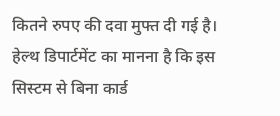कितने रुपए की दवा मुफ्त दी गई है। हेल्थ डिपार्टमेंट का मानना है कि इस सिस्टम से बिना कार्ड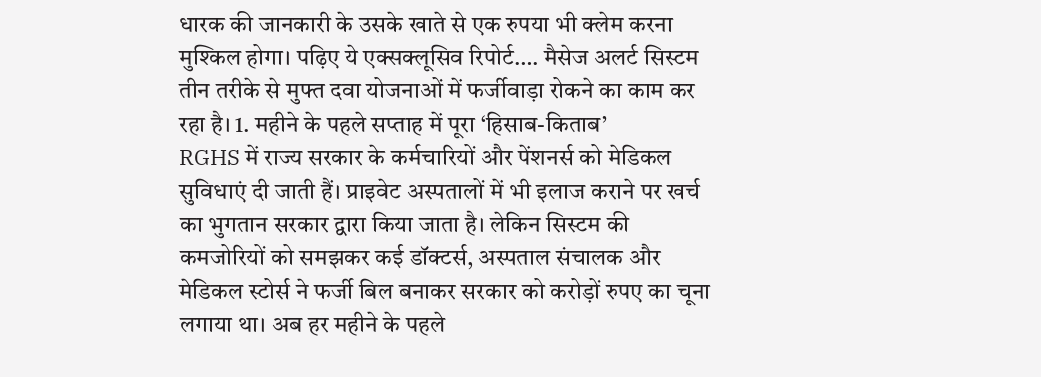धारक की जानकारी के उसके खाते से एक रुपया भी क्लेम करना मुश्किल होगा। पढ़िए ये एक्सक्लूसिव रिपोर्ट…. मैसेज अलर्ट सिस्टम तीन तरीके से मुफ्त दवा योजनाओं में फर्जीवाड़ा रोकने का काम कर रहा है। 1. महीने के पहले सप्ताह में पूरा ‘हिसाब-किताब’
RGHS में राज्य सरकार के कर्मचारियों और पेंशनर्स को मेडिकल सुविधाएं दी जाती हैं। प्राइवेट अस्पतालों में भी इलाज कराने पर खर्च का भुगतान सरकार द्वारा किया जाता है। लेकिन सिस्टम की कमजोरियों को समझकर कई डॉक्टर्स, अस्पताल संचालक और मेडिकल स्टोर्स ने फर्जी बिल बनाकर सरकार को करोड़ों रुपए का चूना लगाया था। अब हर महीने के पहले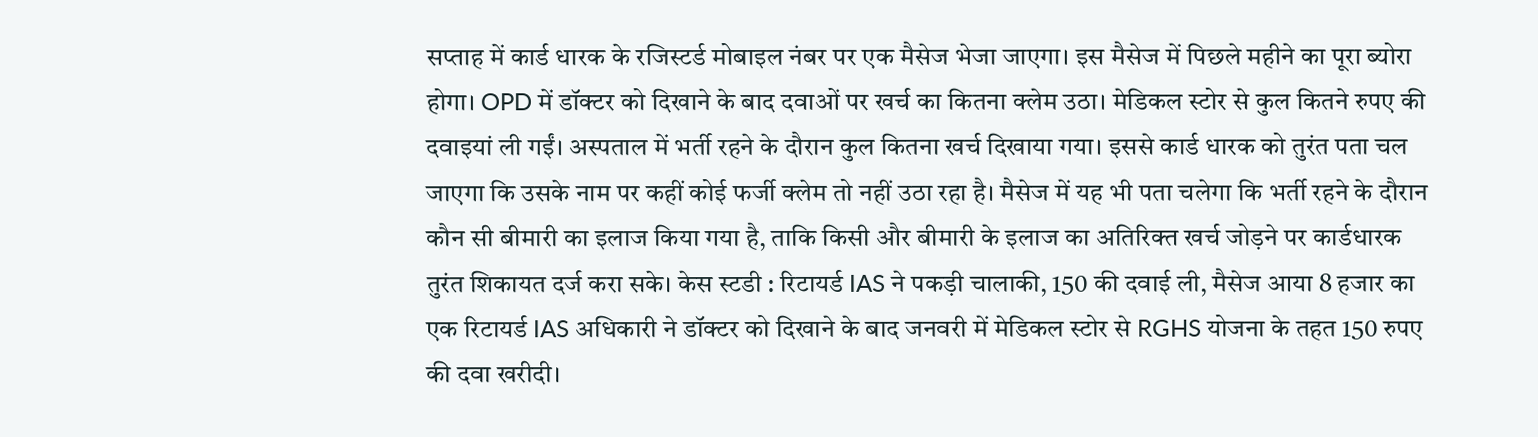सप्ताह में कार्ड धारक के रजिस्टर्ड मोबाइल नंबर पर एक मैसेज भेजा जाएगा। इस मैसेज में पिछले महीने का पूरा ब्योरा होगा। OPD में डॉक्टर को दिखाने के बाद दवाओं पर खर्च का कितना क्लेम उठा। मेडिकल स्टोर से कुल कितने रुपए की दवाइयां ली गईं। अस्पताल में भर्ती रहने के दौरान कुल कितना खर्च दिखाया गया। इससे कार्ड धारक को तुरंत पता चल जाएगा कि उसके नाम पर कहीं कोई फर्जी क्लेम तो नहीं उठा रहा है। मैसेज में यह भी पता चलेगा कि भर्ती रहने के दौरान कौन सी बीमारी का इलाज किया गया है, ताकि किसी और बीमारी के इलाज का अतिरिक्त खर्च जोड़ने पर कार्डधारक तुरंत शिकायत दर्ज करा सके। केस स्टडी : रिटायर्ड IAS ने पकड़ी चालाकी, 150 की दवाई ली, मैसेज आया 8 हजार का
एक रिटायर्ड IAS अधिकारी ने डॉक्टर को दिखाने के बाद जनवरी में मेडिकल स्टोर से RGHS योजना के तहत 150 रुपए की दवा खरीदी।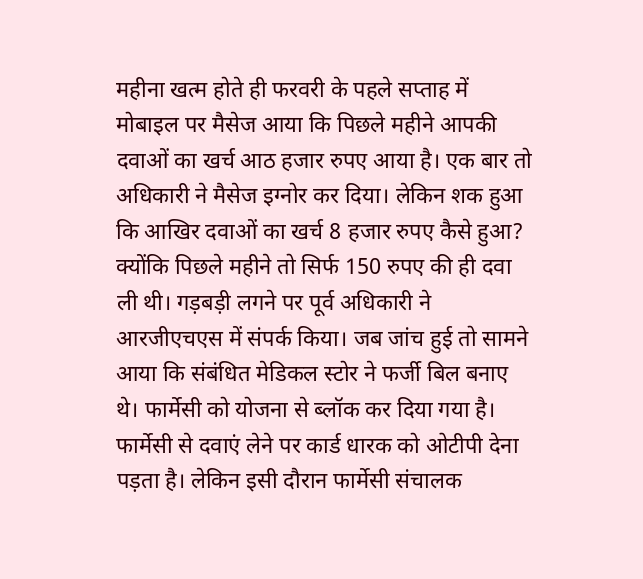महीना खत्म होते ही फरवरी के पहले सप्ताह में मोबाइल पर मैसेज आया कि पिछले महीने आपकी दवाओं का खर्च आठ हजार रुपए आया है। एक बार तो अधिकारी ने मैसेज इग्नोर कर दिया। लेकिन शक हुआ कि आखिर दवाओं का खर्च 8 हजार रुपए कैसे हुआ? क्योंकि पिछले महीने तो सिर्फ 150 रुपए की ही दवा ली थी। गड़बड़ी लगने पर पूर्व अधिकारी ने आरजीएचएस में संपर्क किया। जब जांच हुई तो सामने आया कि संबंधित मेडिकल स्टोर ने फर्जी बिल बनाए थे। फार्मेसी को योजना से ब्लॉक कर दिया गया है। फार्मेसी से दवाएं लेने पर कार्ड धारक को ओटीपी देना पड़ता है। लेकिन इसी दौरान फार्मेसी संचालक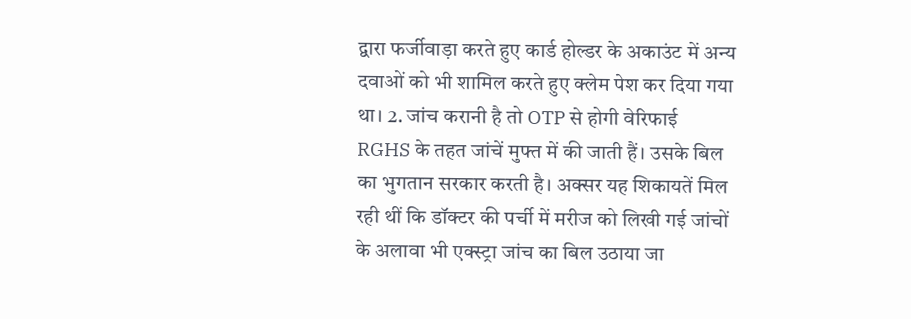द्वारा फर्जीवाड़ा करते हुए कार्ड होल्डर के अकाउंट में अन्य दवाओं को भी शामिल करते हुए क्लेम पेश कर दिया गया था। 2. जांच करानी है तो OTP से होगी वेरिफाई
RGHS के तहत जांचें मुफ्त में की जाती हैं। उसके बिल का भुगतान सरकार करती है। अक्सर यह शिकायतें मिल रही थीं कि डॉक्टर की पर्ची में मरीज को लिखी गई जांचों के अलावा भी एक्स्ट्रा जांच का बिल उठाया जा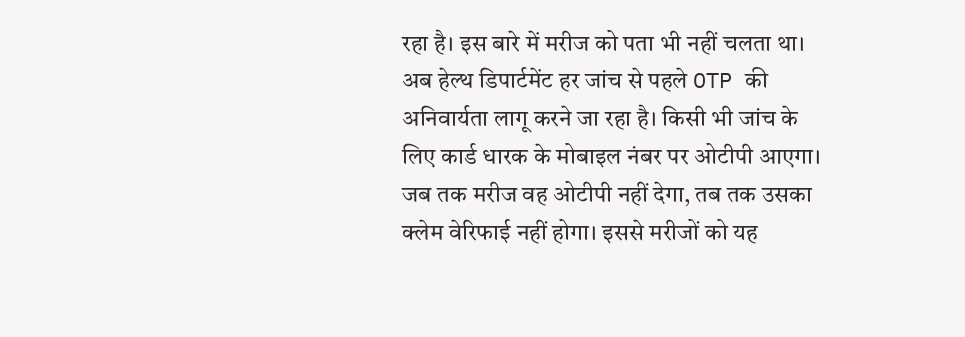रहा है। इस बारे में मरीज को पता भी नहीं चलता था। अब हेल्थ डिपार्टमेंट हर जांच से पहले OTP की अनिवार्यता लागू करने जा रहा है। किसी भी जांच के लिए कार्ड धारक के मोबाइल नंबर पर ओटीपी आएगा। जब तक मरीज वह ओटीपी नहीं देगा, तब तक उसका क्लेम वेरिफाई नहीं होगा। इससे मरीजों को यह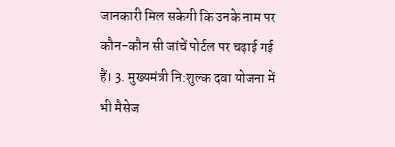जानकारी मिल सकेगी कि उनके नाम पर कौन-कौन सी जांचें पोर्टल पर चढ़ाई गई हैं। 3. मुख्यमंत्री नि:शुल्क दवा योजना में भी मैसेज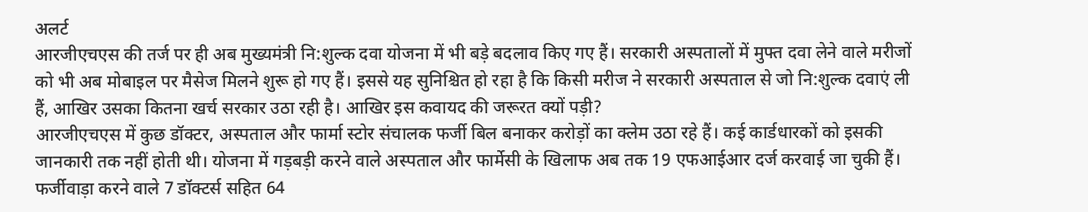अलर्ट
आरजीएचएस की तर्ज पर ही अब मुख्यमंत्री नि:शुल्क दवा योजना में भी बड़े बदलाव किए गए हैं। सरकारी अस्पतालों में मुफ्त दवा लेने वाले मरीजों को भी अब मोबाइल पर मैसेज मिलने शुरू हो गए हैं। इससे यह सुनिश्चित हो रहा है कि किसी मरीज ने सरकारी अस्पताल से जो नि:शुल्क दवाएं ली हैं, आखिर उसका कितना खर्च सरकार उठा रही है। आखिर इस कवायद की जरूरत क्यों पड़ी?
आरजीएचएस में कुछ डॉक्टर, अस्पताल और फार्मा स्टोर संचालक फर्जी बिल बनाकर करोड़ों का क्लेम उठा रहे हैं। कई कार्डधारकों को इसकी जानकारी तक नहीं होती थी। योजना में गड़बड़ी करने वाले अस्पताल और फार्मेसी के खिलाफ अब तक 19 एफआईआर दर्ज करवाई जा चुकी हैं। फर्जीवाड़ा करने वाले 7 डॉक्टर्स सहित 64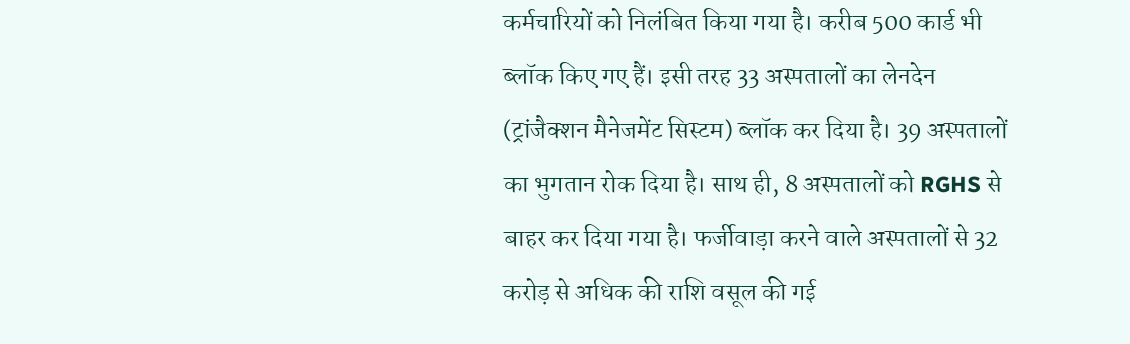कर्मचारियों को निलंबित किया गया है। करीब 500 कार्ड भी ब्लॉक किए गए हैं। इसी तरह 33 अस्पतालों का लेनदेन (ट्रांजैक्शन मैनेजमेंट सिस्टम) ब्लॉक कर दिया है। 39 अस्पतालों का भुगतान रोक दिया है। साथ ही, 8 अस्पतालों को RGHS से बाहर कर दिया गया है। फर्जीवाड़ा करने वाले अस्पतालों से 32 करोड़ से अधिक की राशि वसूल की गई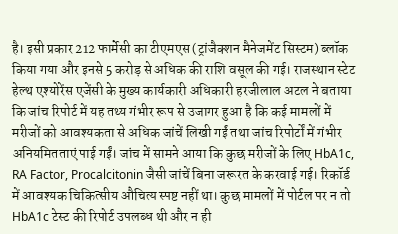है। इसी प्रकार 212 फार्मेसी का टीएमएस (ट्रांजैक्शन मैनेजमेंट सिस्टम) ब्लॉक किया गया और इनसे 5 करोड़ से अधिक की राशि वसूल की गई। राजस्थान स्टेट हेल्थ एश्योरेंस एजेंसी के मुख्य कार्यकारी अधिकारी हरजीलाल अटल ने बताया कि जांच रिपोर्ट में यह तथ्य गंभीर रूप से उजागर हुआ है कि कई मामलों में मरीजों को आवश्यकता से अधिक जांचें लिखी गईं तथा जांच रिपोर्टों में गंभीर अनियमितताएं पाई गईं। जांच में सामने आया कि कुछ मरीजों के लिए HbA1c, RA Factor, Procalcitonin जैसी जांचें बिना जरूरत के करवाई गई। रिकॉर्ड में आवश्यक चिकित्सीय औचित्य स्पष्ट नहीं था। कुछ मामलों में पोर्टल पर न तो HbA1c टेस्ट की रिपोर्ट उपलब्ध थी और न ही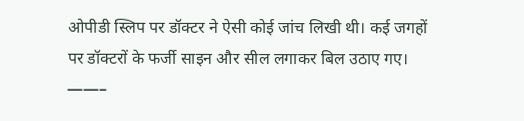ओपीडी स्लिप पर डॉक्टर ने ऐसी कोई जांच लिखी थी। कई जगहों पर डॉक्टरों के फर्जी साइन और सील लगाकर बिल उठाए गए। ——–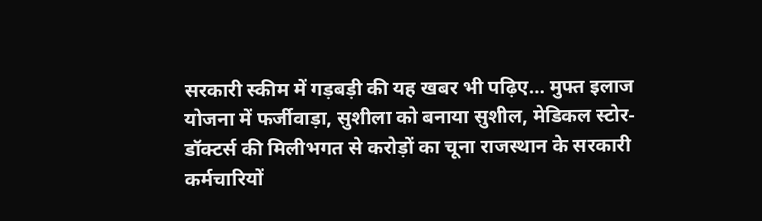सरकारी स्कीम में गड़बड़ी की यह खबर भी पढ़िए… मुफ्त इलाज योजना में फर्जीवाड़ा, सुशीला को बनाया सुशील, मेडिकल स्टोर-डॉक्टर्स की मिलीभगत से करोड़ों का चूना राजस्थान के सरकारी कर्मचारियों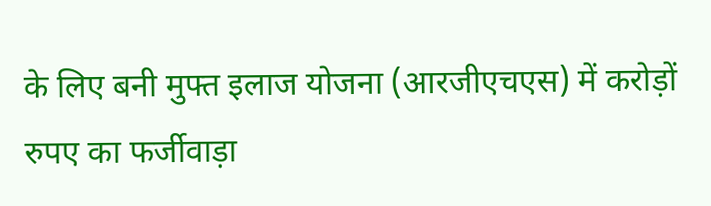के लिए बनी मुफ्त इलाज योजना (आरजीएचएस) में करोड़ों रुपए का फर्जीवाड़ा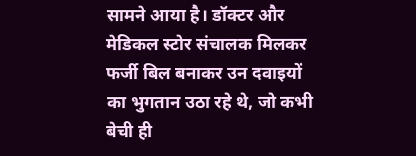सामने आया है। डॉक्टर और मेडिकल स्टोर संचालक मिलकर फर्जी बिल बनाकर उन दवाइयों का भुगतान उठा रहे थे, जो कभी बेची ही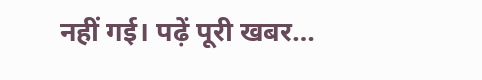नहीं गई। पढ़ें पूरी खबर…